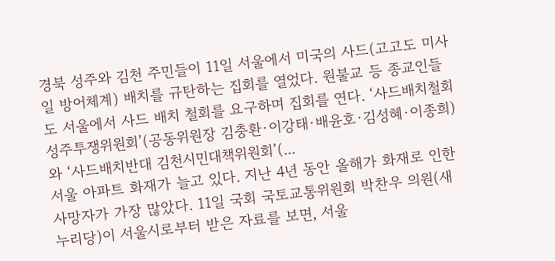경북 성주와 김천 주민들이 11일 서울에서 미국의 사드(고고도 미사일 방어체계) 배치를 규탄하는 집회를 열었다. 원불교 등 종교인들도 서울에서 사드 배치 철회를 요구하며 집회를 연다. ‘사드배치철회 성주투쟁위원회’(공동위원장 김충환·이강태·배윤호·김성혜·이종희)와 ‘사드배치반대 김천시민대책위원회’(...
서울 아파트 화재가 늘고 있다. 지난 4년 동안 올해가 화재로 인한 사망자가 가장 많았다. 11일 국회 국토교통위원회 박찬우 의원(새누리당)이 서울시로부터 받은 자료를 보면, 서울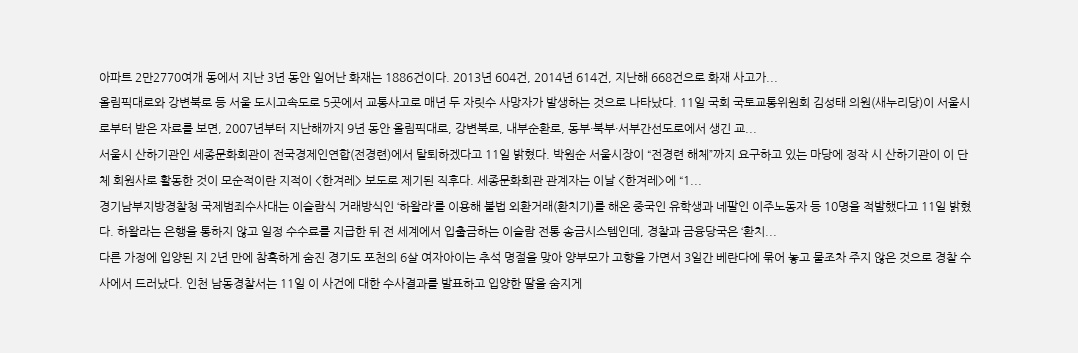아파트 2만2770여개 동에서 지난 3년 동안 일어난 화재는 1886건이다. 2013년 604건, 2014년 614건, 지난해 668건으로 화재 사고가...
올림픽대로와 강변북로 등 서울 도시고속도로 5곳에서 교통사고로 매년 두 자릿수 사망자가 발생하는 것으로 나타났다. 11일 국회 국토교통위원회 김성태 의원(새누리당)이 서울시로부터 받은 자료를 보면, 2007년부터 지난해까지 9년 동안 올림픽대로, 강변북로, 내부순환로, 동부·북부·서부간선도로에서 생긴 교...
서울시 산하기관인 세종문화회관이 전국경제인연합(전경련)에서 탈퇴하겠다고 11일 밝혔다. 박원순 서울시장이 “전경련 해체”까지 요구하고 있는 마당에 정작 시 산하기관이 이 단체 회원사로 활동한 것이 모순적이란 지적이 <한겨레> 보도로 제기된 직후다. 세종문화회관 관계자는 이날 <한겨레>에 “1...
경기남부지방경찰청 국제범죄수사대는 이슬람식 거래방식인 ‘하왈라’를 이용해 불법 외환거래(환치기)를 해온 중국인 유학생과 네팔인 이주노동자 등 10명을 적발했다고 11일 밝혔다. 하왈라는 은행을 통하지 않고 일정 수수료를 지급한 뒤 전 세계에서 입출금하는 이슬람 전통 송금시스템인데, 경찰과 금융당국은 ‘환치...
다른 가정에 입양된 지 2년 만에 참혹하게 숨진 경기도 포천의 6살 여자아이는 추석 명절을 맞아 양부모가 고향을 가면서 3일간 베란다에 묶어 놓고 물조차 주지 않은 것으로 경찰 수사에서 드러났다. 인천 남동경찰서는 11일 이 사건에 대한 수사결과를 발표하고 입양한 딸을 숨지게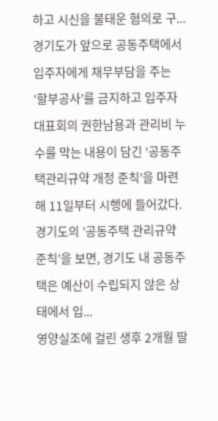하고 시신을 불태운 혐의로 구...
경기도가 앞으로 공동주택에서 입주자에게 채무부담을 주는 ‘할부공사’를 금지하고 입주자대표회의 권한남용과 관리비 누수를 막는 내용이 담긴 ‘공동주택관리규약 개정 준칙’을 마련해 11일부터 시행에 들어갔다. 경기도의 ’공동주택 관리규약 준칙’을 보면, 경기도 내 공동주택은 예산이 수립되지 않은 상태에서 입...
영양실조에 걸린 생후 2개월 딸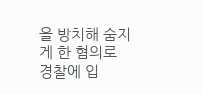을 방치해 숨지게 한 혐의로 경찰에 입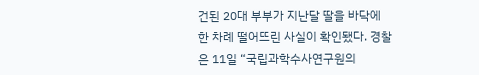건된 20대 부부가 지난달 딸을 바닥에 한 차례 떨어뜨린 사실이 확인됐다. 경찰은 11일 “국립과학수사연구원의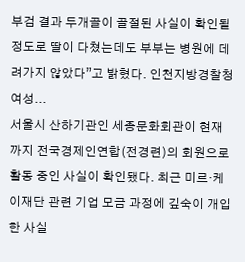부검 결과 두개골이 골절된 사실이 확인될 정도로 딸이 다쳤는데도 부부는 병원에 데려가지 않았다”고 밝혔다. 인천지방경찰청 여성...
서울시 산하기관인 세종문화회관이 현재까지 전국경제인연합(전경련)의 회원으로 활동 중인 사실이 확인됐다. 최근 미르·케이재단 관련 기업 모금 과정에 깊숙이 개입한 사실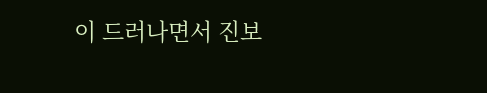이 드러나면서 진보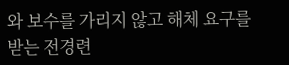와 보수를 가리지 않고 해체 요구를 받는 전경련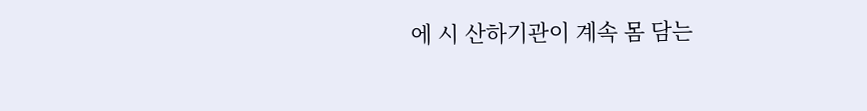에 시 산하기관이 계속 몸 담는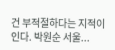건 부적절하다는 지적이 인다. 박원순 서울...